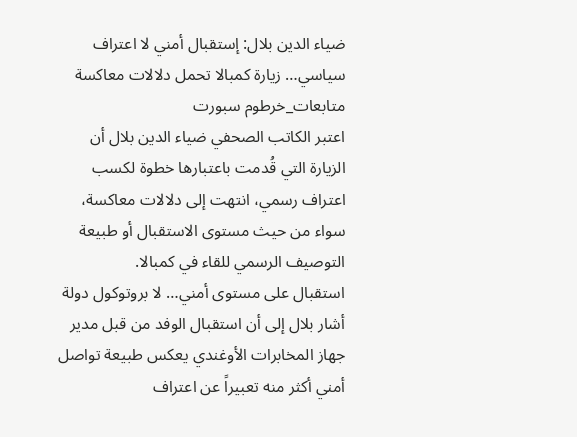ضياء الدين بلال: إستقبال أمني لا اعتراف سياسي… زيارة كمبالا تحمل دلالات معاكسة
متابعات_خرطوم سبورت
اعتبر الكاتب الصحفي ضياء الدين بلال أن الزيارة التي قُدمت باعتبارها خطوة لكسب اعتراف رسمي، انتهت إلى دلالات معاكسة، سواء من حيث مستوى الاستقبال أو طبيعة التوصيف الرسمي للقاء في كمبالا.
استقبال على مستوى أمني… لا بروتوكول دولة
أشار بلال إلى أن استقبال الوفد من قبل مدير جهاز المخابرات الأوغندي يعكس طبيعة تواصل أمني أكثر منه تعبيراً عن اعتراف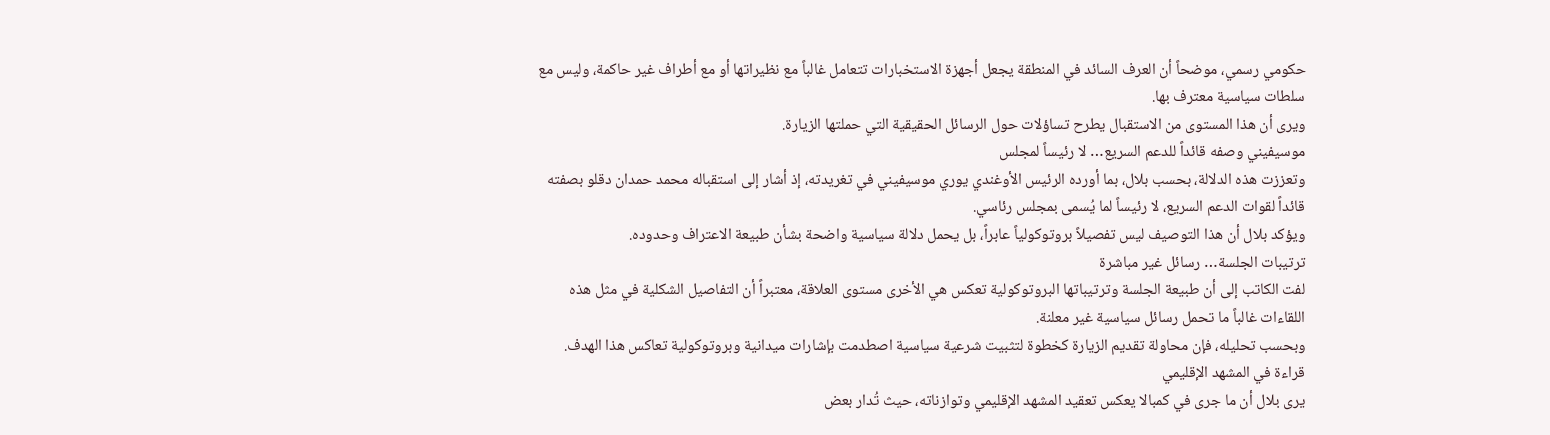حكومي رسمي، موضحاً أن العرف السائد في المنطقة يجعل أجهزة الاستخبارات تتعامل غالباً مع نظيراتها أو مع أطراف غير حاكمة، وليس مع سلطات سياسية معترف بها.
ويرى أن هذا المستوى من الاستقبال يطرح تساؤلات حول الرسائل الحقيقية التي حملتها الزيارة.
موسيفيني وصفه قائداً للدعم السريع… لا رئيساً لمجلس
وتعززت هذه الدلالة، بحسب بلال، بما أورده الرئيس الأوغندي يوري موسيفيني في تغريدته، إذ أشار إلى استقباله محمد حمدان دقلو بصفته قائداً لقوات الدعم السريع، لا رئيساً لما يُسمى بمجلس رئاسي.
ويؤكد بلال أن هذا التوصيف ليس تفصيلاً بروتوكولياً عابراً، بل يحمل دلالة سياسية واضحة بشأن طبيعة الاعتراف وحدوده.
ترتيبات الجلسة… رسائل غير مباشرة
لفت الكاتب إلى أن طبيعة الجلسة وترتيباتها البروتوكولية تعكس هي الأخرى مستوى العلاقة، معتبراً أن التفاصيل الشكلية في مثل هذه اللقاءات غالباً ما تحمل رسائل سياسية غير معلنة.
وبحسب تحليله، فإن محاولة تقديم الزيارة كخطوة لتثبيت شرعية سياسية اصطدمت بإشارات ميدانية وبروتوكولية تعاكس هذا الهدف.
قراءة في المشهد الإقليمي
يرى بلال أن ما جرى في كمبالا يعكس تعقيد المشهد الإقليمي وتوازناته، حيث تُدار بعض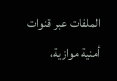الملفات عبر قنوات أمنية موازية،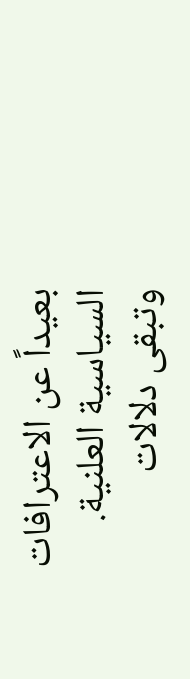بعيداً عن الاعترافات السياسية العلنية.
وتبقى دلالات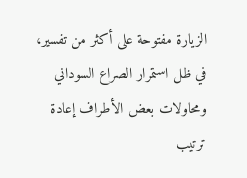الزيارة مفتوحة على أكثر من تفسير، في ظل استمرار الصراع السوداني ومحاولات بعض الأطراف إعادة ترتيب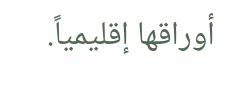أوراقها إقليمياً.